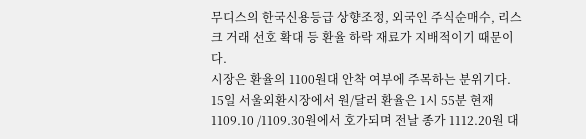무디스의 한국신용등급 상향조정, 외국인 주식순매수, 리스크 거래 선호 확대 등 환율 하락 재료가 지배적이기 때문이다.
시장은 환율의 1100원대 안착 여부에 주목하는 분위기다.
15일 서울외환시장에서 원/달러 환율은 1시 55분 현재 1109.10 /1109.30원에서 호가되며 전날 종가 1112.20원 대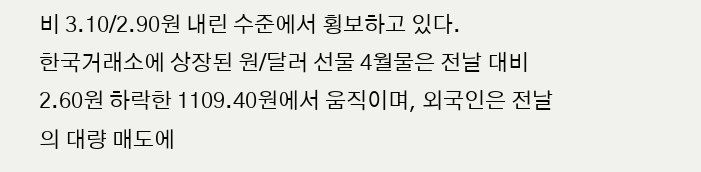비 3.10/2.90원 내린 수준에서 횡보하고 있다.
한국거래소에 상장된 원/달러 선물 4월물은 전날 대비 2.60원 하락한 1109.40원에서 움직이며, 외국인은 전날의 대량 매도에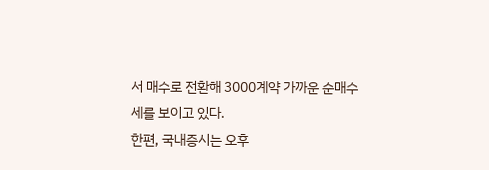서 매수로 전환해 3000계약 가까운 순매수세를 보이고 있다.
한편, 국내증시는 오후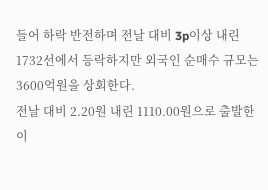들어 하락 반전하며 전날 대비 3p이상 내린 1732선에서 등락하지만 외국인 순매수 규모는 3600억원을 상회한다.
전날 대비 2.20원 내린 1110.00원으로 출발한 이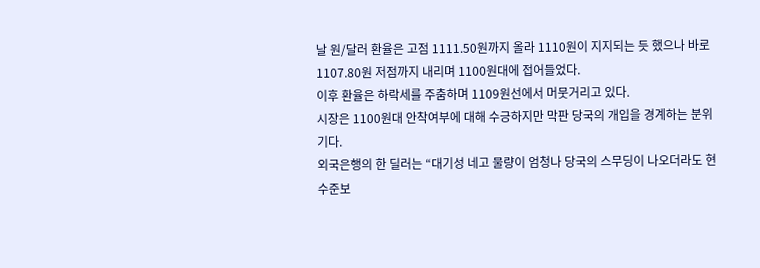날 원/달러 환율은 고점 1111.50원까지 올라 1110원이 지지되는 듯 했으나 바로 1107.80원 저점까지 내리며 1100원대에 접어들었다.
이후 환율은 하락세를 주춤하며 1109원선에서 머뭇거리고 있다.
시장은 1100원대 안착여부에 대해 수긍하지만 막판 당국의 개입을 경계하는 분위기다.
외국은행의 한 딜러는 “대기성 네고 물량이 엄청나 당국의 스무딩이 나오더라도 현수준보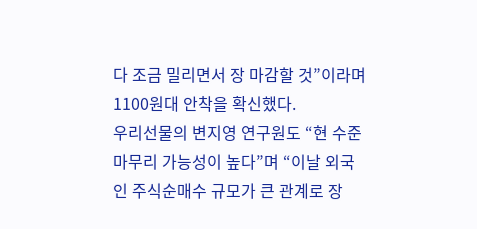다 조금 밀리면서 장 마감할 것”이라며 1100원대 안착을 확신했다.
우리선물의 변지영 연구원도 “현 수준 마무리 가능성이 높다”며 “이날 외국인 주식순매수 규모가 큰 관계로 장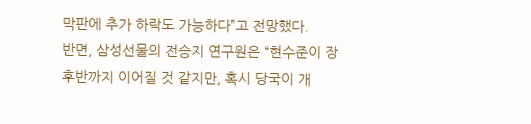막판에 추가 하락도 가능하다”고 전망했다.
반면, 삼성선물의 전승지 연구원은 “현수준이 장 후반까지 이어질 것 같지만, 혹시 당국이 개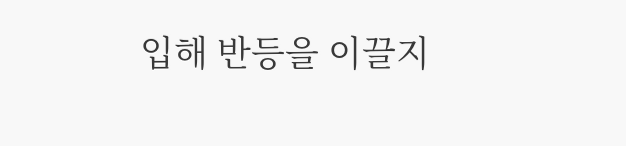입해 반등을 이끌지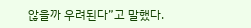않을까 우려된다”고 말했다.